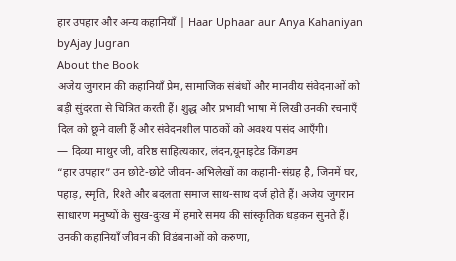हार उपहार और अन्य कहानियाँ | Haar Uphaar aur Anya Kahaniyan
byAjay Jugran
About the Book
अजेय जुगरान की कहानियाँ प्रेम, सामाजिक संबंधों और मानवीय संवेदनाओं को बड़ी सुंदरता से चित्रित करती हैं। शुद्ध और प्रभावी भाषा में लिखी उनकी रचनाएँ दिल को छूने वाली हैं और संवेदनशील पाठकों को अवश्य पसंद आएँगी।
— दिव्या माथुर जी, वरिष्ठ साहित्यकार, लंदन,यूनाइटेड किंगडम
“हार उपहार” उन छोटे-छोटे जीवन-अभिलेखों का कहानी-संग्रह है, जिनमें घर, पहाड़, स्मृति, रिश्ते और बदलता समाज साथ-साथ दर्ज होते हैं। अजेय जुगरान साधारण मनुष्यों के सुख-दुःख में हमारे समय की सांस्कृतिक धड़कन सुनते हैं। उनकी कहानियाँ जीवन की विडंबनाओं को करुणा,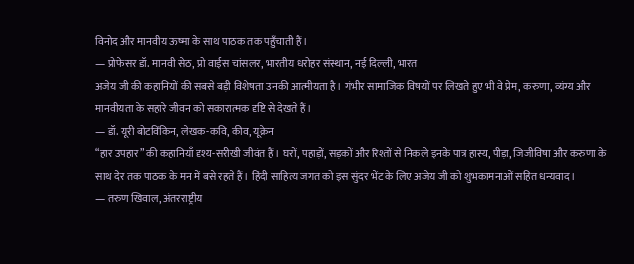विनोद और मानवीय ऊष्मा के साथ पाठक तक पहुँचाती हैं।
— प्रोफेसर डॉ. मानवी सेठ, प्रो वाईस चांसलर, भारतीय धरोहर संस्थान, नई दिल्ली, भारत
अजेय जी की कहानियों की सबसे बड़ी विशेषता उनकी आत्मीयता है। गंभीर सामाजिक विषयों पर लिखते हुए भी वे प्रेम, करुणा, व्यंग्य और मानवीयता के सहारे जीवन को सकारात्मक दृष्टि से देखते हैं।
— डॉ. यूरी बोटविंकिन, लेखक-कवि, कीव, यूक्रेन
“हार उपहार” की कहानियाँ दृश्य-सरीखी जीवंत हैं। घरों, पहाड़ों, सड़कों और रिश्तों से निकले इनके पात्र हास्य, पीड़ा, जिजीविषा और करुणा के साथ देर तक पाठक के मन में बसे रहते हैं। हिंदी साहित्य जगत को इस सुंदर भेंट के लिए अजेय जी को शुभकामनाओं सहित धन्यवाद।
— तरुण खिवाल, अंतरराष्ट्रीय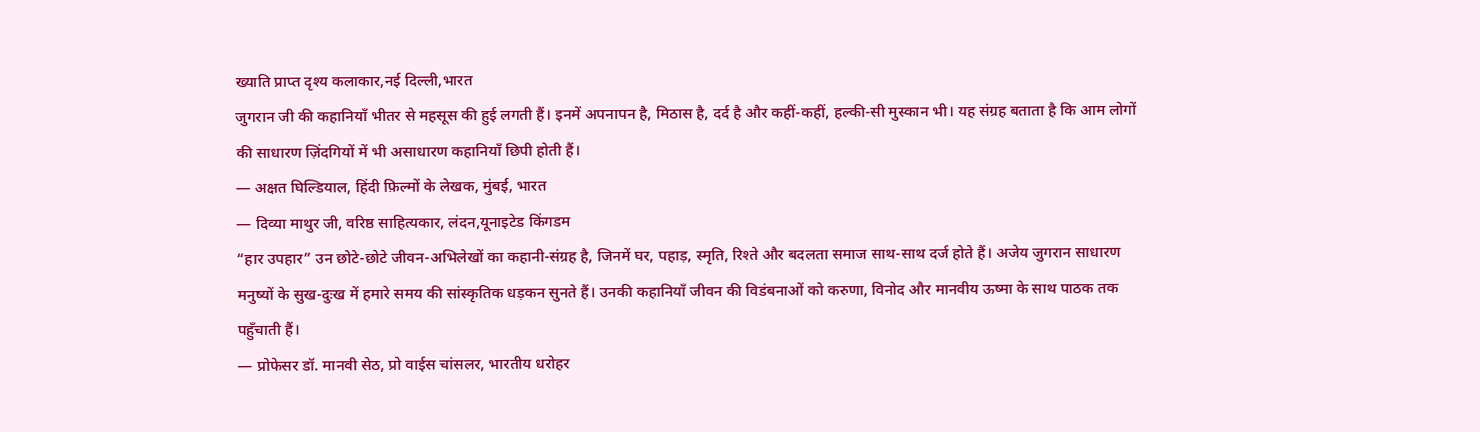ख्याति प्राप्त दृश्य कलाकार,नई दिल्ली,भारत
जुगरान जी की कहानियाँ भीतर से महसूस की हुई लगती हैं। इनमें अपनापन है, मिठास है, दर्द है और कहीं-कहीं, हल्की-सी मुस्कान भी। यह संग्रह बताता है कि आम लोगों की साधारण ज़िंदगियों में भी असाधारण कहानियाँ छिपी होती हैं।
— अक्षत घिल्डियाल, हिंदी फ़िल्मों के लेखक, मुंबई, भारत
— दिव्या माथुर जी, वरिष्ठ साहित्यकार, लंदन,यूनाइटेड किंगडम
“हार उपहार” उन छोटे-छोटे जीवन-अभिलेखों का कहानी-संग्रह है, जिनमें घर, पहाड़, स्मृति, रिश्ते और बदलता समाज साथ-साथ दर्ज होते हैं। अजेय जुगरान साधारण मनुष्यों के सुख-दुःख में हमारे समय की सांस्कृतिक धड़कन सुनते हैं। उनकी कहानियाँ जीवन की विडंबनाओं को करुणा, विनोद और मानवीय ऊष्मा के साथ पाठक तक पहुँचाती हैं।
— प्रोफेसर डॉ. मानवी सेठ, प्रो वाईस चांसलर, भारतीय धरोहर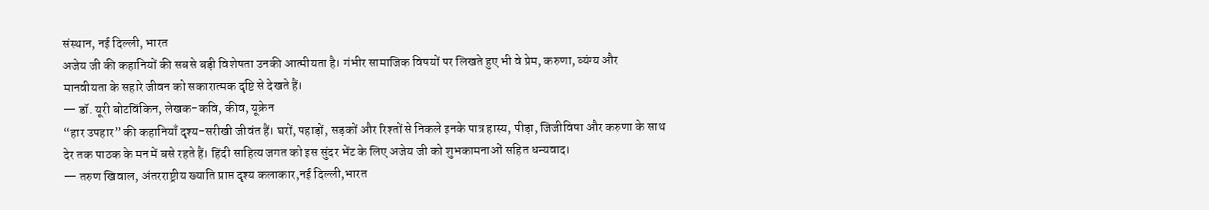संस्थान, नई दिल्ली, भारत
अजेय जी की कहानियों की सबसे बड़ी विशेषता उनकी आत्मीयता है। गंभीर सामाजिक विषयों पर लिखते हुए भी वे प्रेम, करुणा, व्यंग्य और मानवीयता के सहारे जीवन को सकारात्मक दृष्टि से देखते हैं।
— डॉ. यूरी बोटविंकिन, लेखक-कवि, कीव, यूक्रेन
“हार उपहार” की कहानियाँ दृश्य-सरीखी जीवंत हैं। घरों, पहाड़ों, सड़कों और रिश्तों से निकले इनके पात्र हास्य, पीड़ा, जिजीविषा और करुणा के साथ देर तक पाठक के मन में बसे रहते हैं। हिंदी साहित्य जगत को इस सुंदर भेंट के लिए अजेय जी को शुभकामनाओं सहित धन्यवाद।
— तरुण खिवाल, अंतरराष्ट्रीय ख्याति प्राप्त दृश्य कलाकार,नई दिल्ली,भारत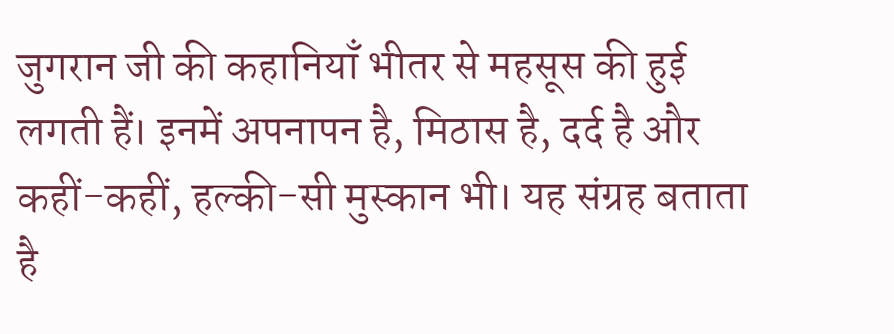जुगरान जी की कहानियाँ भीतर से महसूस की हुई लगती हैं। इनमें अपनापन है, मिठास है, दर्द है और कहीं-कहीं, हल्की-सी मुस्कान भी। यह संग्रह बताता है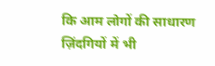कि आम लोगों की साधारण ज़िंदगियों में भी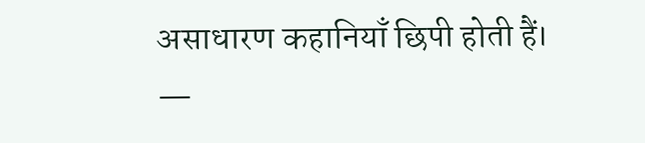असाधारण कहानियाँ छिपी होती हैं।
—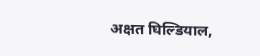अक्षत घिल्डियाल,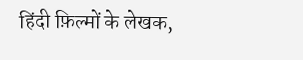हिंदी फ़िल्मों के लेखक,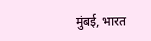मुंबई, भारत